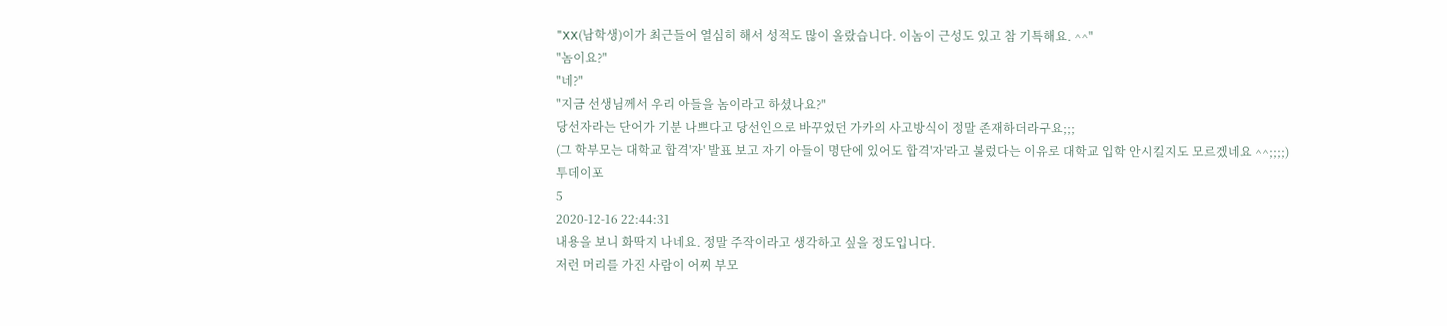"XX(남학생)이가 최근들어 열심히 해서 성적도 많이 올랐습니다. 이놈이 근성도 있고 참 기특해요. ^^"
"놈이요?"
"네?"
"지금 선생님께서 우리 아들을 놈이라고 하셨나요?"
당선자라는 단어가 기분 나쁘다고 당선인으로 바꾸었던 가카의 사고방식이 정말 존재하더라구요;;;
(그 학부모는 대학교 합격'자' 발표 보고 자기 아들이 명단에 있어도 합격'자'라고 불렀다는 이유로 대학교 입학 안시킬지도 모르겠네요 ^^;;;;)
투데이포
5
2020-12-16 22:44:31
내용을 보니 화딱지 나네요. 정말 주작이라고 생각하고 싶을 정도입니다.
저런 머리를 가진 사람이 어찌 부모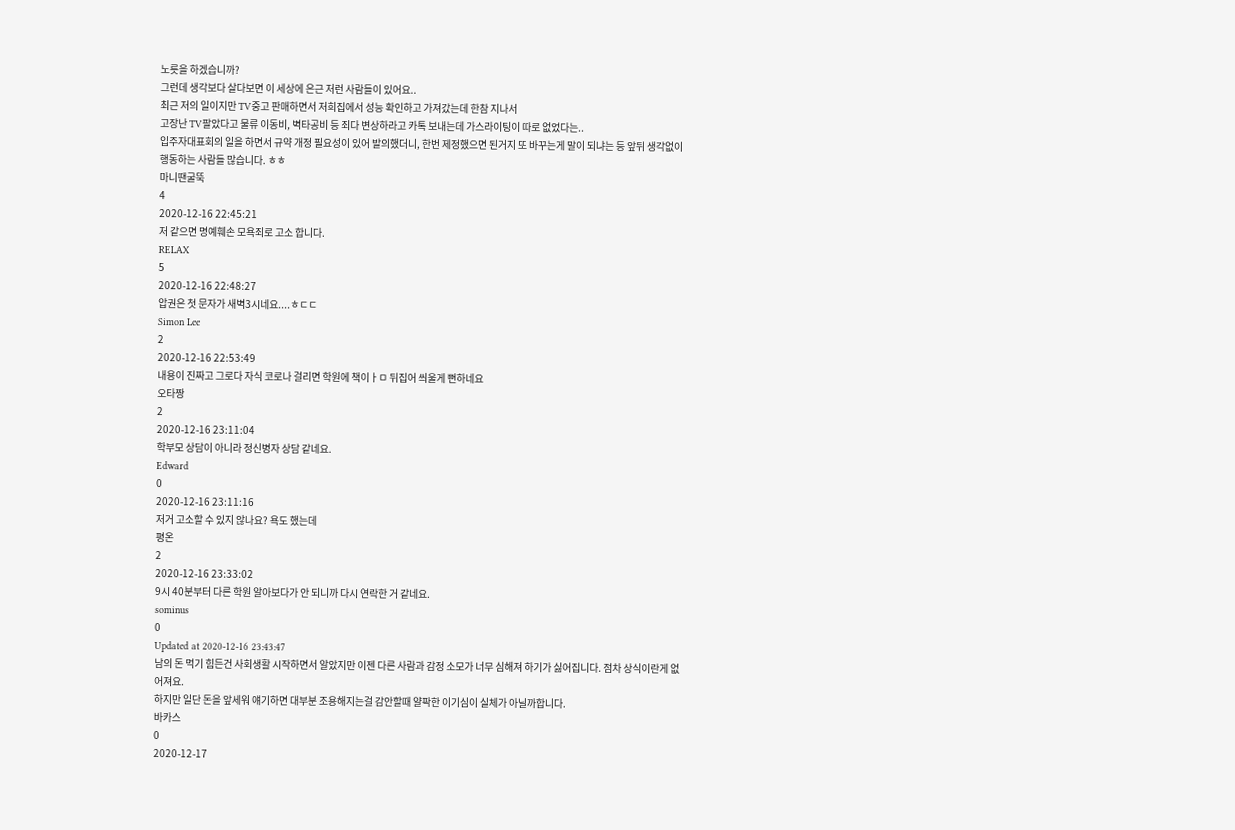노릇을 하겠습니까?
그런데 생각보다 살다보면 이 세상에 은근 저런 사람들이 있어요..
최근 저의 일이지만 TV중고 판매하면서 저희집에서 성능 확인하고 가져갔는데 한참 지나서
고장난 TV팔았다고 물류 이동비, 벽타공비 등 죄다 변상하라고 카톡 보내는데 가스라이팅이 따로 없었다는..
입주자대표회의 일을 하면서 규약 개정 필요성이 있어 발의했더니, 한번 제정했으면 된거지 또 바꾸는게 말이 되냐는 등 앞뒤 생각없이 행동하는 사람들 많습니다. ㅎㅎ
마니땐굴뚝
4
2020-12-16 22:45:21
저 같으면 명예훼손 모욕죄로 고소 합니다.
RELAX
5
2020-12-16 22:48:27
압권은 첫 문자가 새벽3시네요....ㅎㄷㄷ
Simon Lee
2
2020-12-16 22:53:49
내용이 진짜고 그로다 자식 코로나 걸리면 학원에 책이ㅏㅁ 뒤집어 씌울게 뻔하네요
오타짱
2
2020-12-16 23:11:04
학부모 상담이 아니라 정신병자 상담 같네요.
Edward
0
2020-12-16 23:11:16
저거 고소할 수 있지 않나요? 욕도 했는데
평온
2
2020-12-16 23:33:02
9시 40분부터 다른 학원 알아보다가 안 되니까 다시 연락한 거 같네요.
sominus
0
Updated at 2020-12-16 23:43:47
남의 돈 먹기 힘든건 사회생활 시작하면서 알았지만 이젠 다른 사람과 감정 소모가 너무 심해져 하기가 싫어집니다. 점차 상식이란게 없어져요.
하지만 일단 돈을 앞세워 얘기하면 대부분 조용해지는걸 감안할때 얄팍한 이기심이 실체가 아닐까합니다.
바카스
0
2020-12-17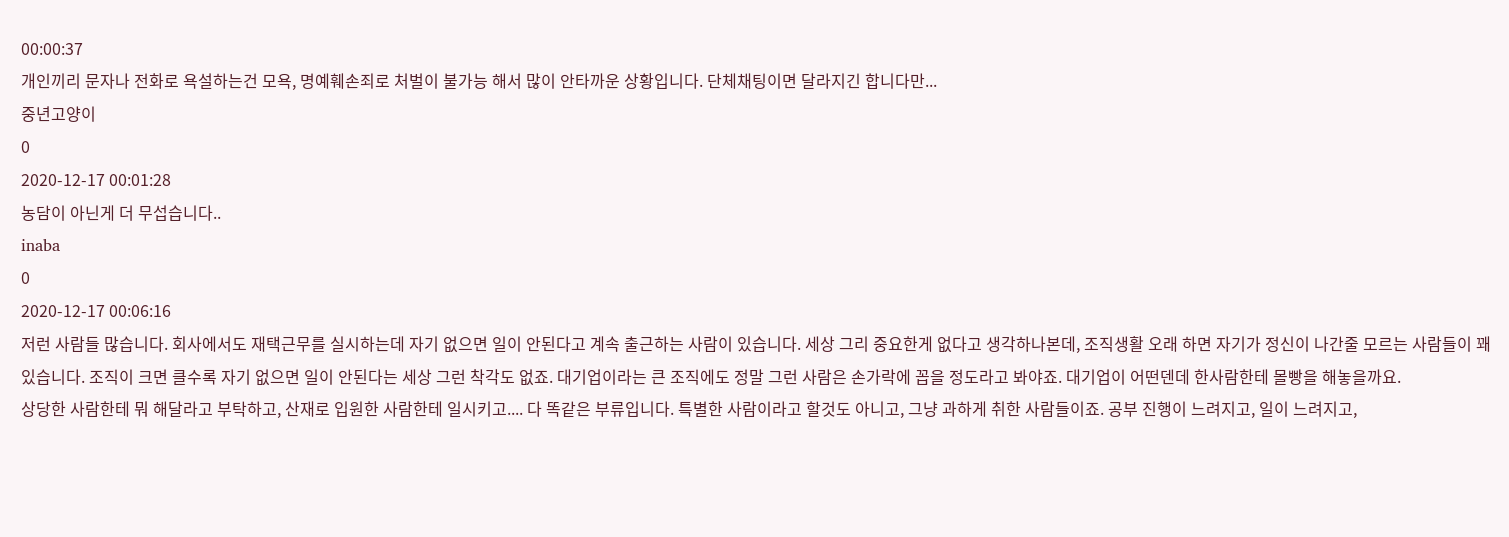00:00:37
개인끼리 문자나 전화로 욕설하는건 모욕, 명예훼손죄로 처벌이 불가능 해서 많이 안타까운 상황입니다. 단체채팅이면 달라지긴 합니다만...
중년고양이
0
2020-12-17 00:01:28
농담이 아닌게 더 무섭습니다..
inaba
0
2020-12-17 00:06:16
저런 사람들 많습니다. 회사에서도 재택근무를 실시하는데 자기 없으면 일이 안된다고 계속 출근하는 사람이 있습니다. 세상 그리 중요한게 없다고 생각하나본데, 조직생활 오래 하면 자기가 정신이 나간줄 모르는 사람들이 꽤 있습니다. 조직이 크면 클수록 자기 없으면 일이 안된다는 세상 그런 착각도 없죠. 대기업이라는 큰 조직에도 정말 그런 사람은 손가락에 꼽을 정도라고 봐야죠. 대기업이 어떤덴데 한사람한테 몰빵을 해놓을까요.
상당한 사람한테 뭐 해달라고 부탁하고, 산재로 입원한 사람한테 일시키고.... 다 똑같은 부류입니다. 특별한 사람이라고 할것도 아니고, 그냥 과하게 취한 사람들이죠. 공부 진행이 느려지고, 일이 느려지고,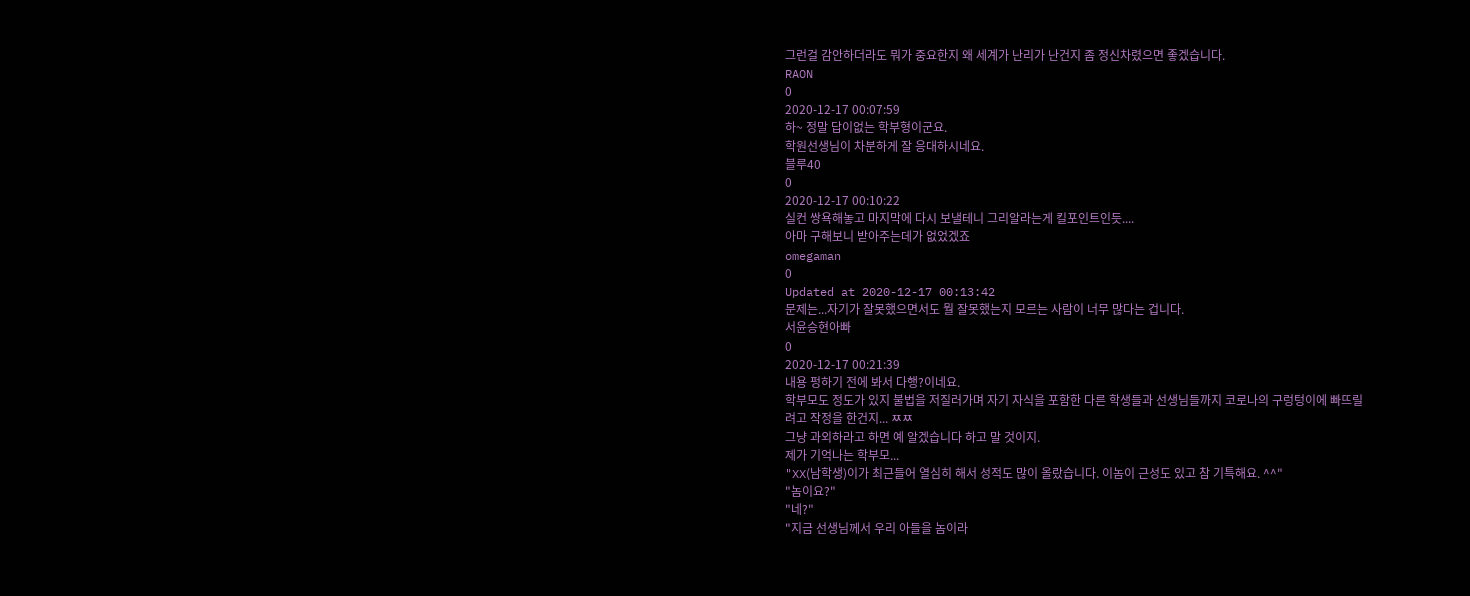그런걸 감안하더라도 뭐가 중요한지 왜 세계가 난리가 난건지 좀 정신차렸으면 좋겠습니다.
RAON
0
2020-12-17 00:07:59
하~ 정말 답이없는 학부형이군요.
학원선생님이 차분하게 잘 응대하시네요.
블루40
0
2020-12-17 00:10:22
실컨 쌍욕해놓고 마지막에 다시 보낼테니 그리알라는게 킬포인트인듯....
아마 구해보니 받아주는데가 없었겠죠
omegaman
0
Updated at 2020-12-17 00:13:42
문제는...자기가 잘못했으면서도 뭘 잘못했는지 모르는 사람이 너무 많다는 겁니다.
서윤승현아빠
0
2020-12-17 00:21:39
내용 펑하기 전에 봐서 다행?이네요.
학부모도 정도가 있지 불법을 저질러가며 자기 자식을 포함한 다른 학생들과 선생님들까지 코로나의 구렁텅이에 빠뜨릴려고 작정을 한건지... ㅉㅉ
그냥 과외하라고 하면 예 알겠습니다 하고 말 것이지.
제가 기억나는 학부모...
"XX(남학생)이가 최근들어 열심히 해서 성적도 많이 올랐습니다. 이놈이 근성도 있고 참 기특해요. ^^"
"놈이요?"
"네?"
"지금 선생님께서 우리 아들을 놈이라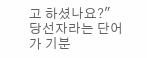고 하셨나요?"
당선자라는 단어가 기분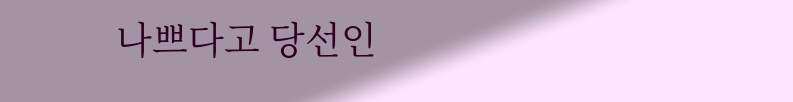나쁘다고 당선인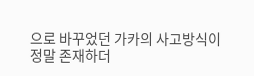으로 바꾸었던 가카의 사고방식이 정말 존재하더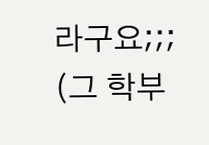라구요;;;
(그 학부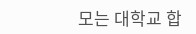모는 대학교 합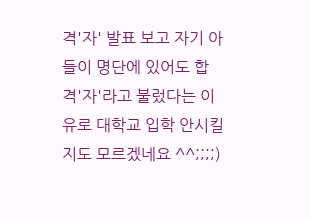격'자' 발표 보고 자기 아들이 명단에 있어도 합격'자'라고 불렀다는 이유로 대학교 입학 안시킬지도 모르겠네요 ^^;;;;)